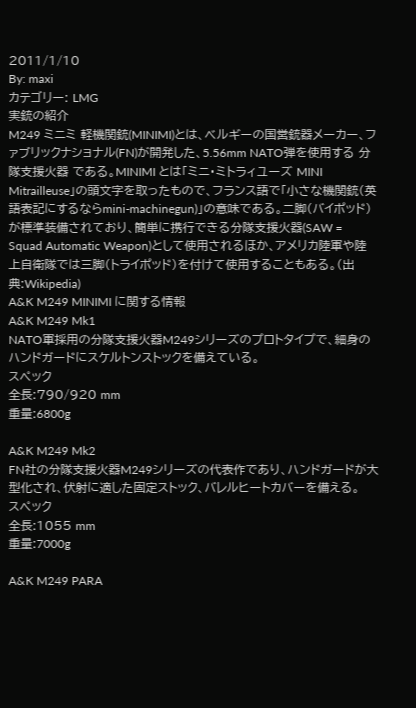2011/1/10
By: maxi
カテゴリー: LMG
実銃の紹介
M249 ミニミ 軽機関銃(MINIMI)とは、ベルギーの国営銃器メーカー、ファブリックナショナル(FN)が開発した、5.56mm NATO弾を使用する 分隊支援火器 である。MINIMI とは「ミニ・ミトラィユーズ MINI Mitrailleuse」の頭文字を取ったもので、フランス語で「小さな機関銃(英語表記にするならmini-machinegun)」の意味である。二脚(バイポッド)が標準装備されており、簡単に携行できる分隊支援火器(SAW = Squad Automatic Weapon)として使用されるほか、アメリカ陸軍や陸上自衛隊では三脚(トライポッド)を付けて使用することもある。(出典:Wikipedia)
A&K M249 MINIMI に関する情報
A&K M249 Mk1
NATO軍採用の分隊支援火器M249シリーズのプロトタイプで、細身のハンドガードにスケルトンストックを備えている。
スペック
全長:790/920 mm
重量:6800g

A&K M249 Mk2
FN社の分隊支援火器M249シリーズの代表作であり、ハンドガードが大型化され、伏射に適した固定ストック、バレルヒートカバーを備える。
スペック
全長:1055 mm
重量:7000g

A&K M249 PARA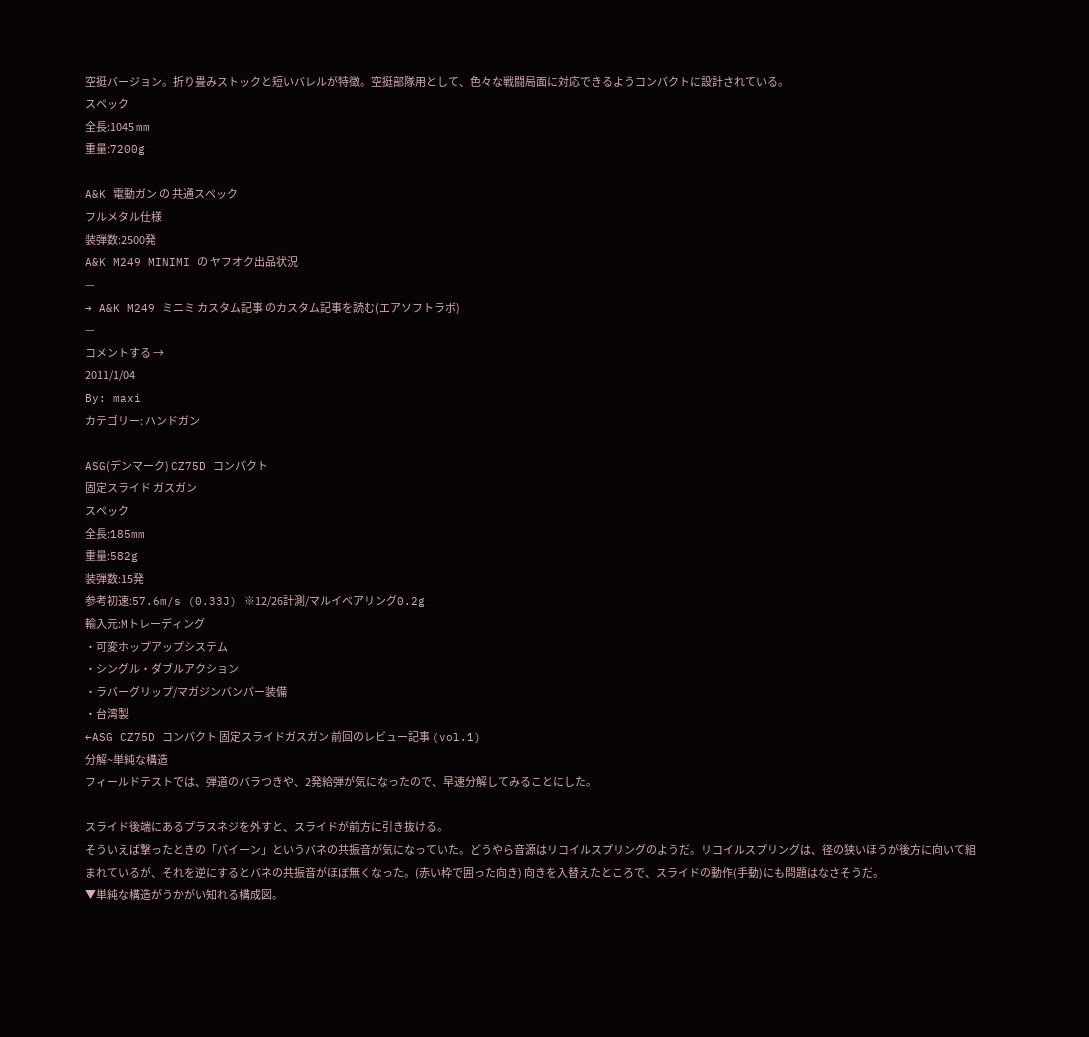空挺バージョン。折り畳みストックと短いバレルが特徴。空挺部隊用として、色々な戦闘局面に対応できるようコンパクトに設計されている。
スペック
全長:1045 mm
重量:7200g

A&K 電動ガン の 共通スペック
フルメタル仕様
装弾数:2500発
A&K M249 MINIMI の ヤフオク出品状況
—
→ A&K M249 ミニミ カスタム記事 のカスタム記事を読む(エアソフトラボ)
—
コメントする →
2011/1/04
By: maxi
カテゴリー: ハンドガン

ASG(デンマーク) CZ75D コンパクト
固定スライド ガスガン
スペック
全長:185mm
重量:582g
装弾数:15発
参考初速:57.6m/s (0.33J) ※12/26計測/マルイベアリング0.2g
輸入元:Mトレーディング
・可変ホップアップシステム
・シングル・ダブルアクション
・ラバーグリップ/マガジンバンパー装備
・台湾製
←ASG CZ75D コンパクト 固定スライドガスガン 前回のレビュー記事 (vol.1)
分解~単純な構造
フィールドテストでは、弾道のバラつきや、2発給弾が気になったので、早速分解してみることにした。

スライド後端にあるプラスネジを外すと、スライドが前方に引き抜ける。
そういえば撃ったときの「パイーン」というバネの共振音が気になっていた。どうやら音源はリコイルスプリングのようだ。リコイルスプリングは、径の狭いほうが後方に向いて組まれているが、それを逆にするとバネの共振音がほぼ無くなった。(赤い枠で囲った向き) 向きを入替えたところで、スライドの動作(手動)にも問題はなさそうだ。
▼単純な構造がうかがい知れる構成図。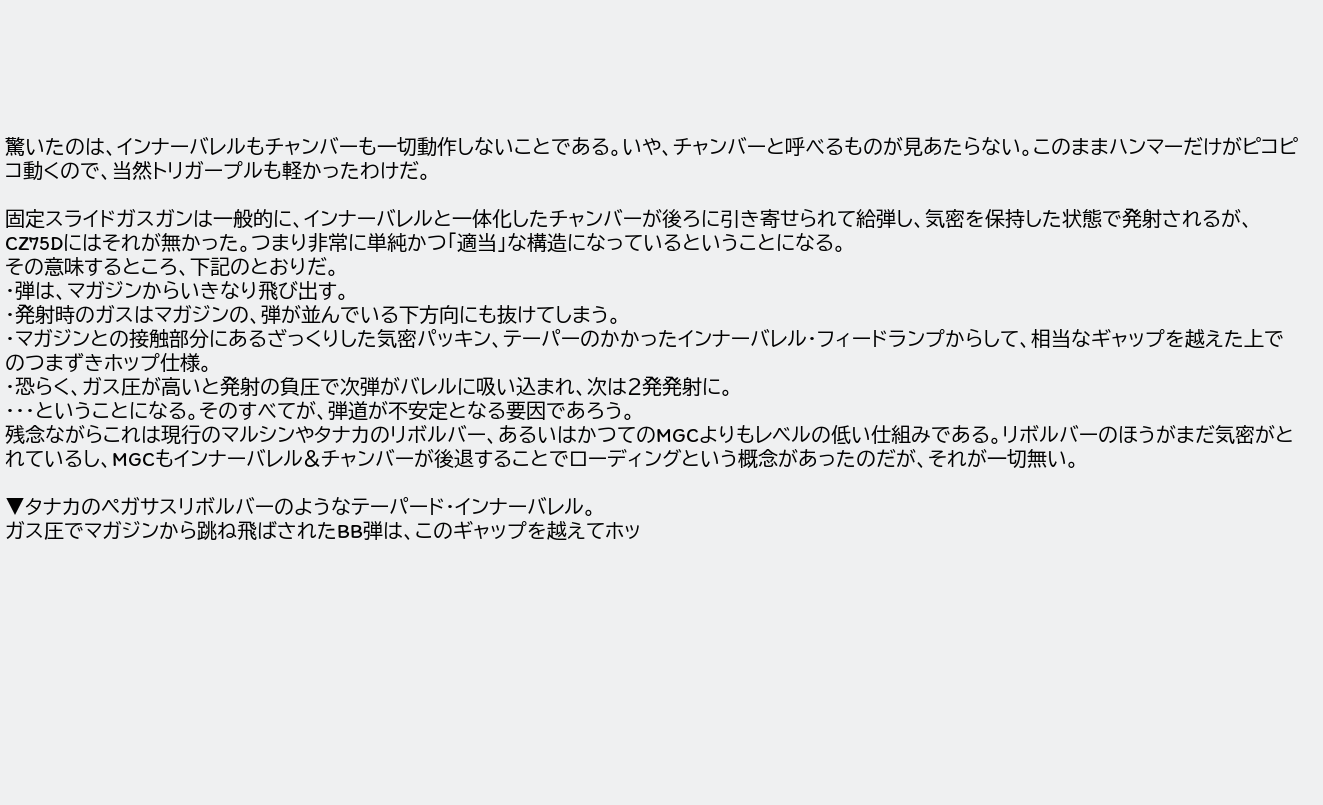驚いたのは、インナーバレルもチャンバーも一切動作しないことである。いや、チャンバーと呼べるものが見あたらない。このままハンマーだけがピコピコ動くので、当然トリガープルも軽かったわけだ。

固定スライドガスガンは一般的に、インナーバレルと一体化したチャンバーが後ろに引き寄せられて給弾し、気密を保持した状態で発射されるが、CZ75Dにはそれが無かった。つまり非常に単純かつ「適当」な構造になっているということになる。
その意味するところ、下記のとおりだ。
・弾は、マガジンからいきなり飛び出す。
・発射時のガスはマガジンの、弾が並んでいる下方向にも抜けてしまう。
・マガジンとの接触部分にあるざっくりした気密パッキン、テーパーのかかったインナーバレル・フィードランプからして、相当なギャップを越えた上でのつまずきホップ仕様。
・恐らく、ガス圧が高いと発射の負圧で次弾がバレルに吸い込まれ、次は2発発射に。
・・・ということになる。そのすべてが、弾道が不安定となる要因であろう。
残念ながらこれは現行のマルシンやタナカのリボルバー、あるいはかつてのMGCよりもレベルの低い仕組みである。リボルバーのほうがまだ気密がとれているし、MGCもインナーバレル&チャンバーが後退することでローディングという概念があったのだが、それが一切無い。

▼タナカのペガサスリボルバーのようなテーパード・インナーバレル。
ガス圧でマガジンから跳ね飛ばされたBB弾は、このギャップを越えてホッ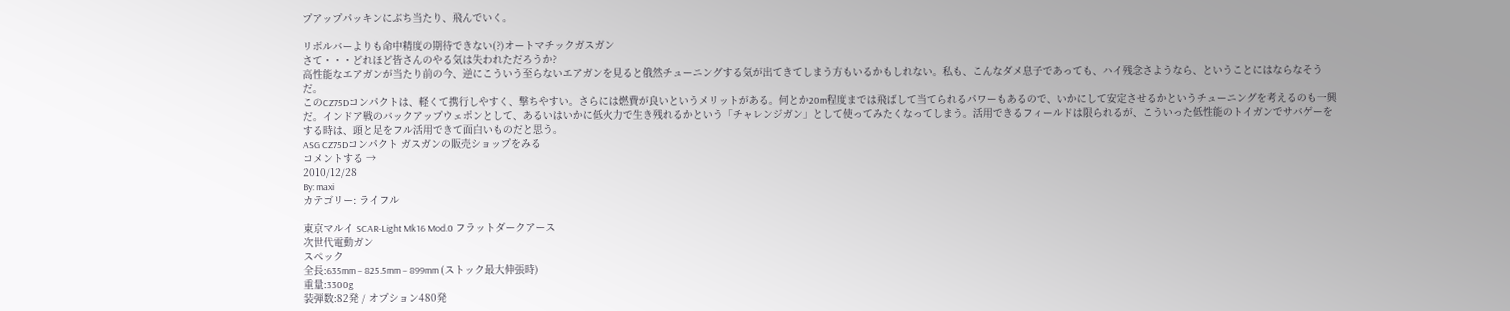プアップパッキンにぶち当たり、飛んでいく。

リボルバーよりも命中精度の期待できない(?)オートマチックガスガン
さて・・・どれほど皆さんのやる気は失われただろうか?
高性能なエアガンが当たり前の今、逆にこういう至らないエアガンを見ると俄然チューニングする気が出てきてしまう方もいるかもしれない。私も、こんなダメ息子であっても、ハイ残念さようなら、ということにはならなそうだ。
このCZ75Dコンパクトは、軽くて携行しやすく、撃ちやすい。さらには燃費が良いというメリットがある。何とか20m程度までは飛ばして当てられるパワーもあるので、いかにして安定させるかというチューニングを考えるのも一興だ。インドア戦のバックアップウェポンとして、あるいはいかに低火力で生き残れるかという「チャレンジガン」として使ってみたくなってしまう。活用できるフィールドは限られるが、こういった低性能のトイガンでサバゲーをする時は、頭と足をフル活用できて面白いものだと思う。
ASG CZ75Dコンパクト ガスガンの販売ショップをみる
コメントする →
2010/12/28
By: maxi
カテゴリー: ライフル

東京マルイ SCAR-Light Mk16 Mod.0 フラットダークアース
次世代電動ガン
スペック
全長:635mm – 825.5mm – 899mm (ストック最大伸張時)
重量:3300g
装弾数:82発 / オプション480発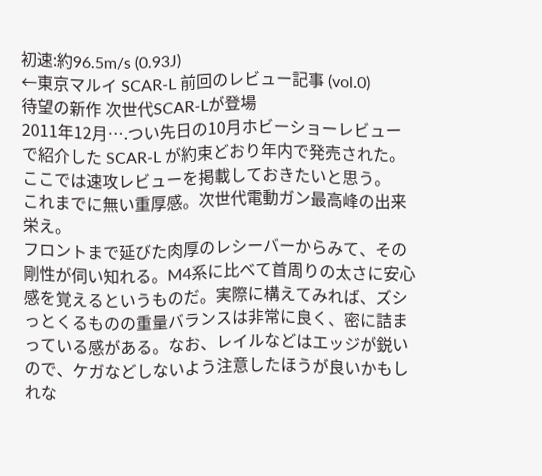初速:約96.5m/s (0.93J)
←東京マルイ SCAR-L 前回のレビュー記事 (vol.0)
待望の新作 次世代SCAR-Lが登場
2011年12月….つい先日の10月ホビーショーレビューで紹介した SCAR-L が約束どおり年内で発売された。ここでは速攻レビューを掲載しておきたいと思う。
これまでに無い重厚感。次世代電動ガン最高峰の出来栄え。
フロントまで延びた肉厚のレシーバーからみて、その剛性が伺い知れる。M4系に比べて首周りの太さに安心感を覚えるというものだ。実際に構えてみれば、ズシっとくるものの重量バランスは非常に良く、密に詰まっている感がある。なお、レイルなどはエッジが鋭いので、ケガなどしないよう注意したほうが良いかもしれな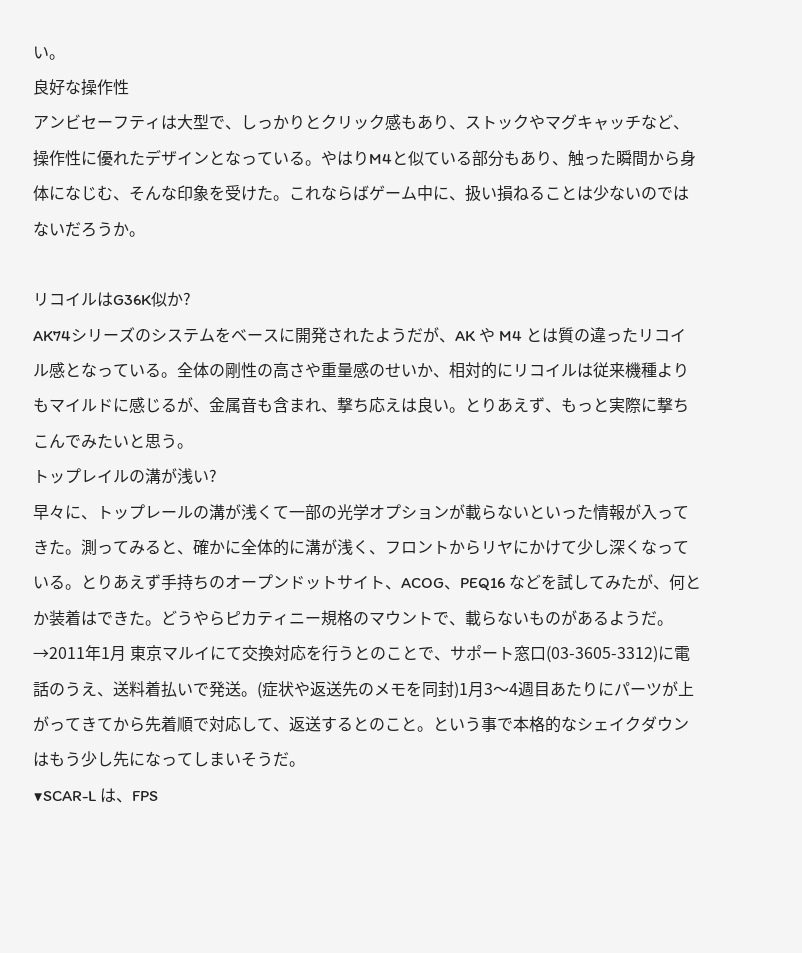い。
良好な操作性
アンビセーフティは大型で、しっかりとクリック感もあり、ストックやマグキャッチなど、操作性に優れたデザインとなっている。やはりM4と似ている部分もあり、触った瞬間から身体になじむ、そんな印象を受けた。これならばゲーム中に、扱い損ねることは少ないのではないだろうか。

リコイルはG36K似か?
AK74シリーズのシステムをベースに開発されたようだが、AK や M4 とは質の違ったリコイル感となっている。全体の剛性の高さや重量感のせいか、相対的にリコイルは従来機種よりもマイルドに感じるが、金属音も含まれ、撃ち応えは良い。とりあえず、もっと実際に撃ちこんでみたいと思う。
トップレイルの溝が浅い?
早々に、トップレールの溝が浅くて一部の光学オプションが載らないといった情報が入ってきた。測ってみると、確かに全体的に溝が浅く、フロントからリヤにかけて少し深くなっている。とりあえず手持ちのオープンドットサイト、ACOG、PEQ16 などを試してみたが、何とか装着はできた。どうやらピカティニー規格のマウントで、載らないものがあるようだ。
→2011年1月 東京マルイにて交換対応を行うとのことで、サポート窓口(03-3605-3312)に電話のうえ、送料着払いで発送。(症状や返送先のメモを同封)1月3〜4週目あたりにパーツが上がってきてから先着順で対応して、返送するとのこと。という事で本格的なシェイクダウンはもう少し先になってしまいそうだ。
▼SCAR-L は、FPS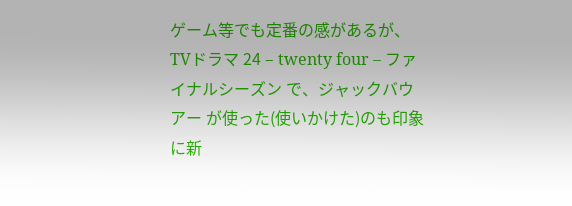ゲーム等でも定番の感があるが、TVドラマ 24 – twenty four – ファイナルシーズン で、ジャックバウアー が使った(使いかけた)のも印象に新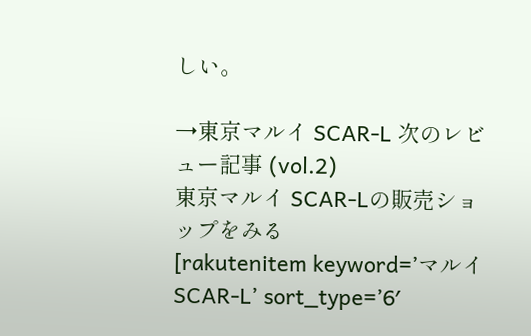しい。

→東京マルイ SCAR-L 次のレビュー記事 (vol.2)
東京マルイ SCAR-Lの販売ショップをみる
[rakutenitem keyword=’マルイ SCAR-L’ sort_type=’6′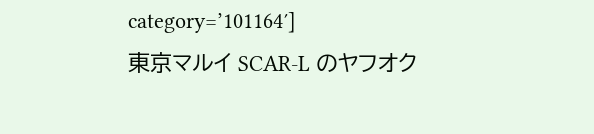category=’101164′]
東京マルイ SCAR-L のヤフオク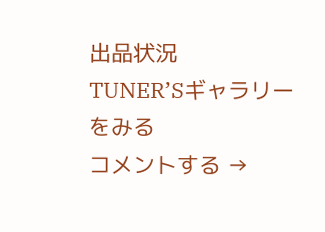出品状況
TUNER’Sギャラリーをみる
コメントする →